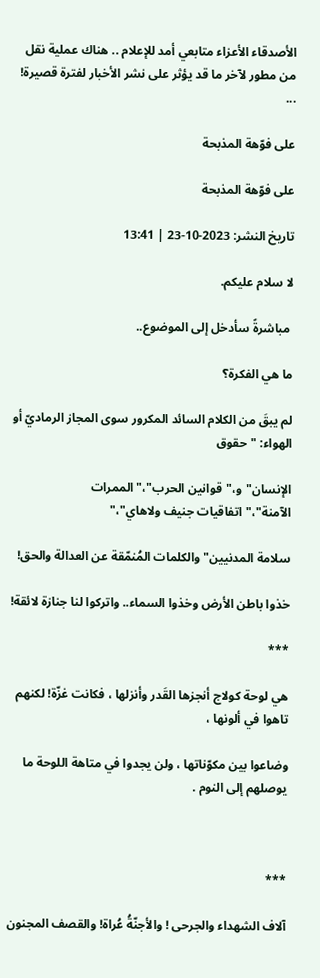الأصدقاء الأعزاء متابعي أمد للإعلام .. هناك عملية نقل من مطور لآخر ما قد يؤثر على نشر الأخبار لفترة قصيرة! ...

على فوّهة المذبحة‌

على فوّهة المذبحة‌

تاريخ النشر: 2023-10-23 | 13:41

لا سلام عليكم.

 مباشرةً سأدخل إلى الموضوع..

ما هي الفكرة؟

لم يبقَ من‌‌ ‌‌الكلام السائد المكرور ‌‌سوى المجاز‌‌ الرماديّ‌‌ أو الهواء‌‌: "حقوق‌‌

الإنسان"و‍‍،‌‌"قوانين الحرب"،‌‌"الممرات الآمنة"،‌‌"اتفاقيات‌‌ ‌‌جنيف ولاهاي"،‌‌"

سلامة المدنيين" والكلمات المُنمّقة عن العدالة والحق‌‌!

خذوا باطن الأرض وخذوا السماء.. واتركوا لنا جنازة لائقة!

***

هي لوحة كولاج أنجزها القَدر وأنزلها ، فكانت غزّة! لكنهم تاهوا في ألونها ، ‌

وضاعوا بين مكوّناتها ، ولن يجدوا في متاهة اللوحة ما يوصلهم إلى النوم .



***

آلاف الشهداء والجرحى‌‌ ! والأجنّةُ عُراة! والقصف المجنون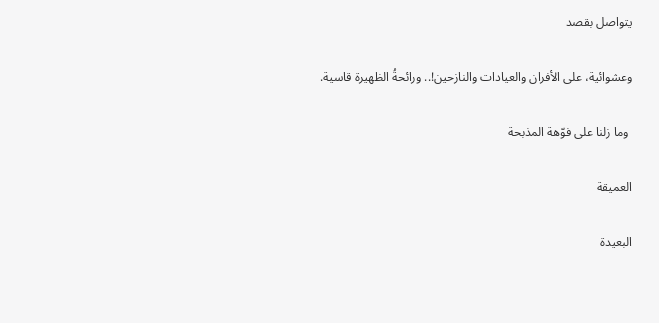يتواصل بقصد‌‌

وعشوائية، على الأفران والعيادات والنازحين!.. ورائحةُ الظهيرة قاسية.

 وما زلنا على فوّهة المذبحة‌‌ ‌

العميقة‌‌    ‌

البعيدة‌‌  ‌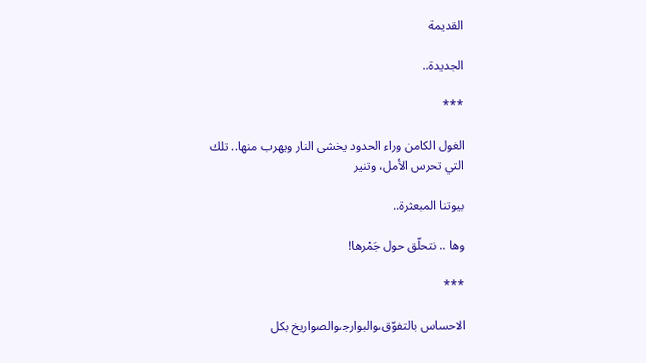القديمة‌‌   ‌

الجديدة‌‌..

***

الغول الكامن وراء الحدود يخشى النار ويهرب منها.. تلك التي تحرس الأمل، وتنير

بيوتنا المبعثرة..

وها .. نتحلّق حول جَمْرها!

***

الاحساس بالتفوّق،‍‍والبوارج‍‍،‍‍والصواريخ‌‌ بكل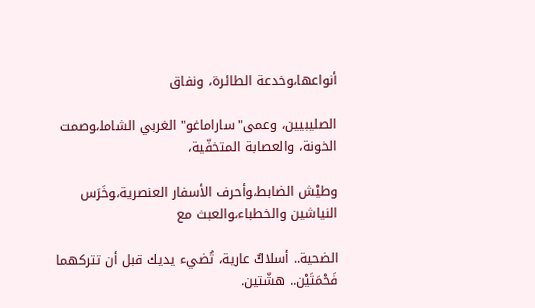أنواعها،‍‍وخدعة الطائرة‍‍، ونفاق‌‌

الصليبيين،‌‌ ‌‌وعمى"ساراماغو" الغربي ال‍‍شامل‍‍،‍‍وصمت الخونة،‌‌ والعصابة المتخفّية‍‍،‌‌

وطيْش الضابط‍‍،‍‍وأحرف الأسفار ‌‌العنصرية،‍‍وخَرَس النياشين والخطباء،‍‍والعبث مع‌‌

الضحية.. أسلاكٌ عارية، تُضيء يديك قبل أن تتركهما فَحْمَتَيْن.. هشّتين‌‌.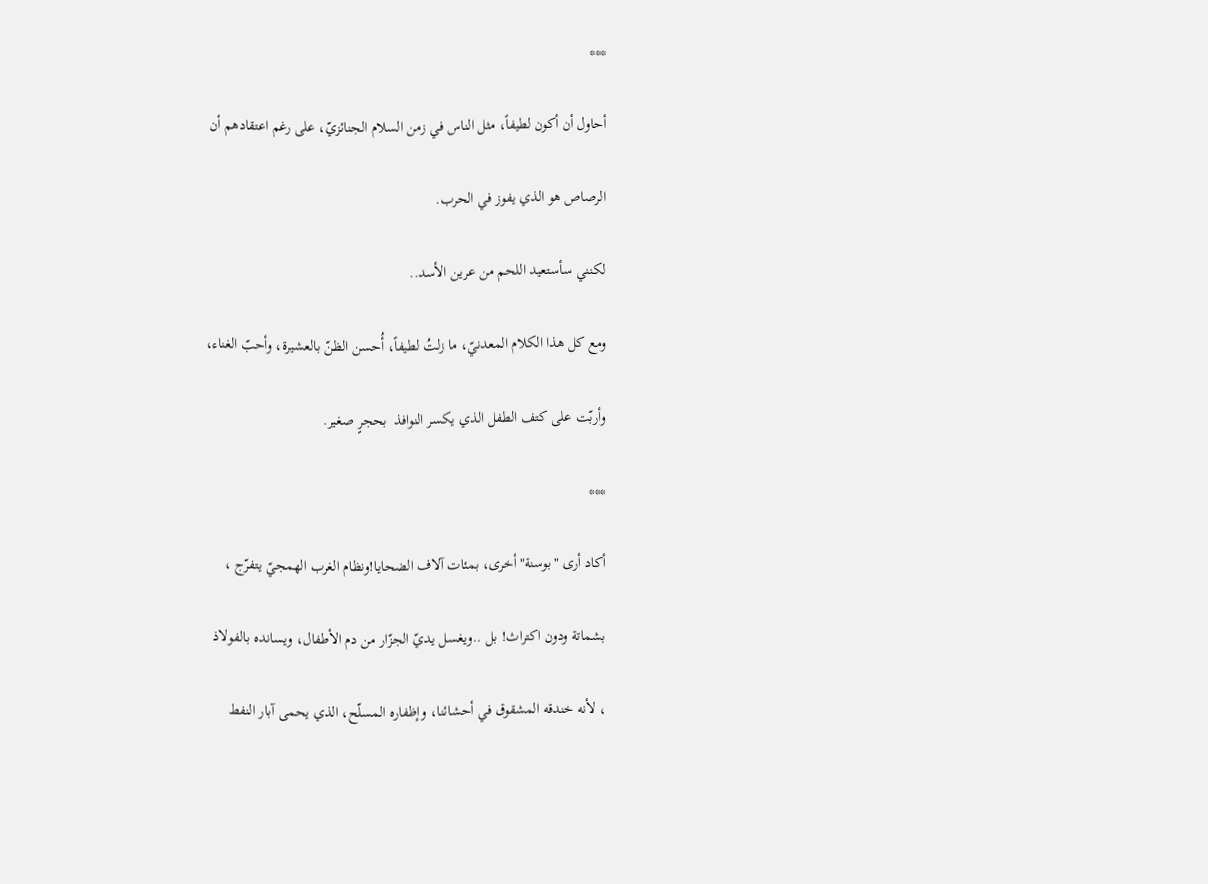***

أحاول أن أكون لطيفاً، مثل الناس في زمن السلام الجنائزيّ، على رغم اعتقادهم أن

الرصاص هو الذي يفوز في الحرب.

لكنني سأستعيد اللحم من عرين الأسد..

ومع كل هذا الكلام المعدنيّ، ما زلتُ لطيفاً، أُحسن الظنّ بالعشيرة، وأحبّ الغناء،

وأربّت على كتف الطفل الذي يكسر النوافذ  بحجرٍ صغير.

***

أكاد أرى "بوسنة"أخرى، بمئات آلاف الضحايا!ونظام الغرب الهمجيّ يتفرّج ،

بشماتة ودون اكتراث! بل ..ويغسل يديّ الجزّار من دم الأطفال، ويسانده بالفولاذ

، لأنه خندقه المشقوق في أحشائنا، وإظفاره المسلّح، الذي يحمى آبار النفط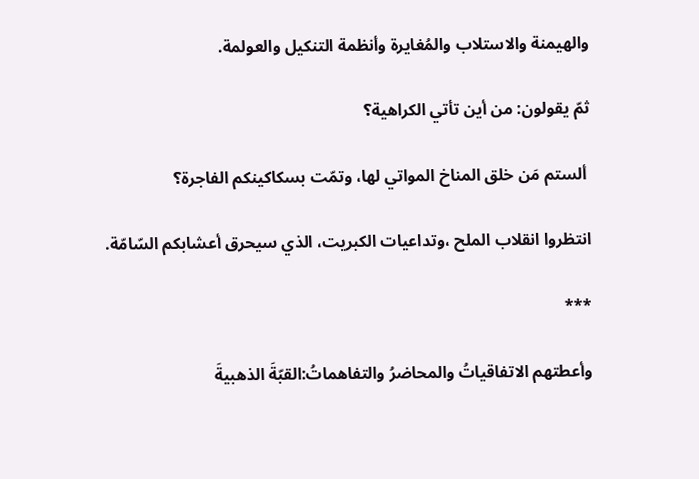والهيمنة والاستلاب والمُغايرة وأنظمة التنكيل والعولمة.

ثمّ يقولون: من أين تأتي الكراهية؟

 ألستم مَن خلق المناخ المواتي لها، وتمّت بسكاكينكم الفاجرة؟

انتظروا انقلاب الملح ،وتداعيات الكبريت، الذي سيحرق أعشابكم السّامّة.

***

وأعطتهم الاتفاقياتُ والمحاضرُ والتفاهماتُ:القبّةَ الذهبيةَ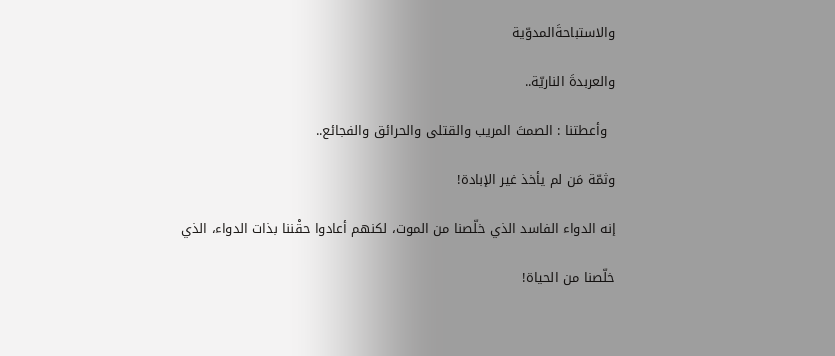والاستباحةَالمدوّية

والعربدةَ الناريّة..

  وأعطتنا : الصمتَ المريب والقتلى والحرائق والفجائع..

وثمّة مَن لم يأخذ غير الإبادة!

إنه الدواء الفاسد الذي خلّصنا من الموت، لكنهم أعادوا حقْننا بذات الدواء، الذي

خلّصنا من الحياة!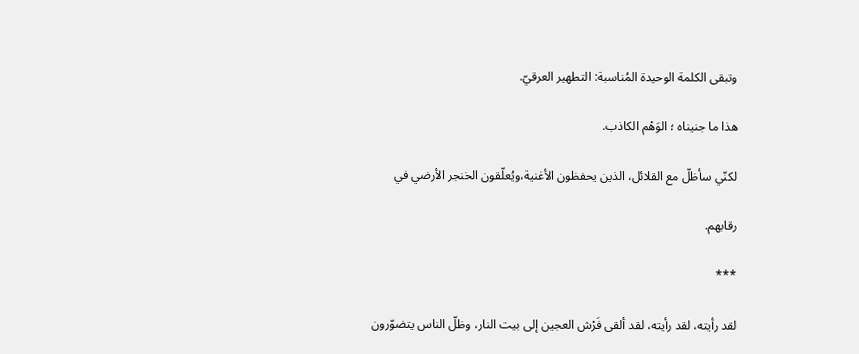وتبقى الكلمة الوحيدة المُناسبة: التطهير العرقيّ.

هذا ما جنيناه ؛ الوَهْم الكاذب.

لكنّي سأظلّ مع القلائل، الذين يحفظون الأغنية،ويُعلّقون الخنجر الأرضي في

رقابهم.

***

لقد رأيته، لقد رأيته، لقد ألقى فَرْش العجين إلى بيت النار، وظلّ الناس يتضوّرون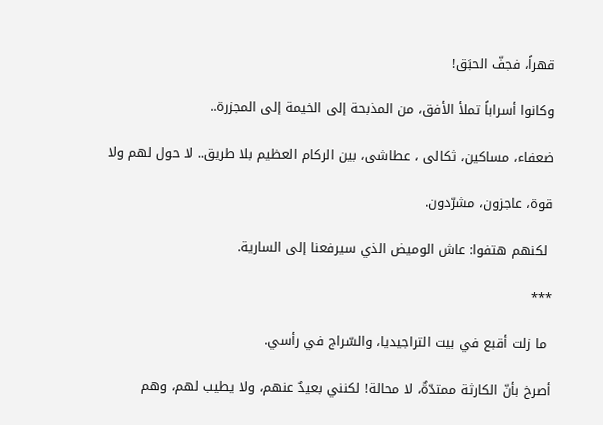قهراً، فجفّ الحبَق!

وكانوا أسراباً تملأ الأفق، من المذبحة إلى الخيمة إلى المجزرة..

ضعفاء، مساكين، ثكالى ، عطاشى، بين الركام العظيم بلا طريق.. لا حول لهم ولا

قوة، عاجزون، مشرّدون.

 لكنهم هتفوا: عاش الوميض الذي سيرفعنا إلى السارية.

***

 ما زلت أقبع في بيت التراجيديا، والسّراج في رأسي.

أصرخ بأنّ الكارثة ممتدّةٌ، لا محالة! لكنني بعيدٌ عنهم، ولا يطيب لهم، وهم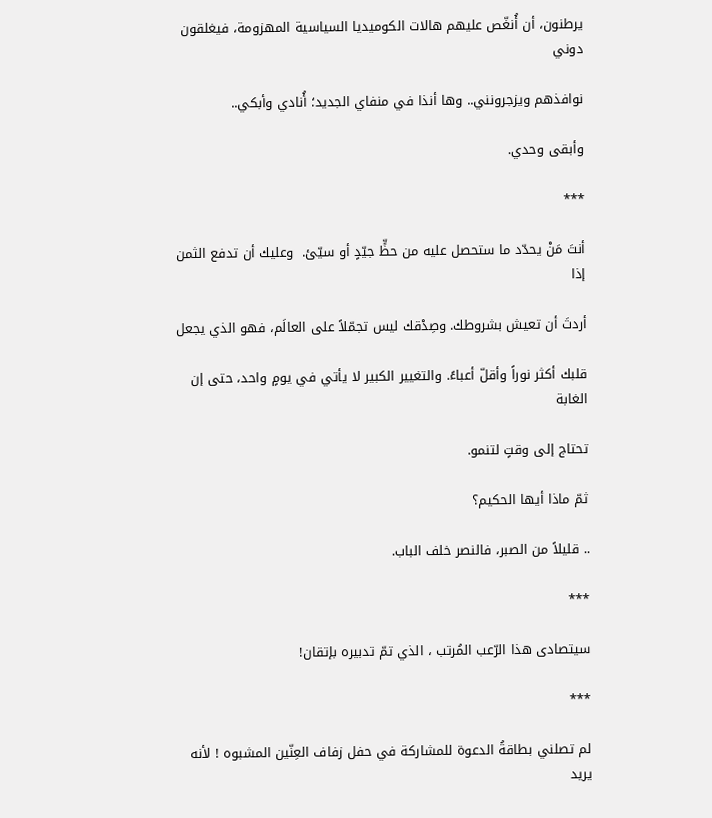يرطنون، أن أُنغّص عليهم هالات الكوميديا السياسية المهزومة، فيغلقون دوني

نوافذهم ويزجرونني.. وها أنذا في منفاي الجديد؛ أُنادي وأبكي..

وأبقى وحدي.

***

أنتَ مَنْ يحدّد ما ستحصل عليه من حظٍّ جيّدٍ أو سيّئ.  وعليك أن تدفع الثمن إذا

أردتَ أن تعيش بشروطك. وصِدْقك ليس تجمّلاً على العالَم، فهو الذي يجعل

قلبك أكثر نوراً وأقلّ أعباءً. والتغيير الكبير لا يأتي في يومٍ واحد، حتى إن الغابة

تحتاج إلى وقتٍ لتنمو.

ثمّ ماذا أيها الحكيم؟

.. قليلاً من الصبر، فالنصر خلف الباب.

***

سيتصادى هذا الرّعب المُرتب ، الذي تمّ تدبيره بإتقان!

***

لم تصلني بطاقةُ الدعوة للمشاركة في حفل زفاف العِنّين المشبوه ! لأنه يريد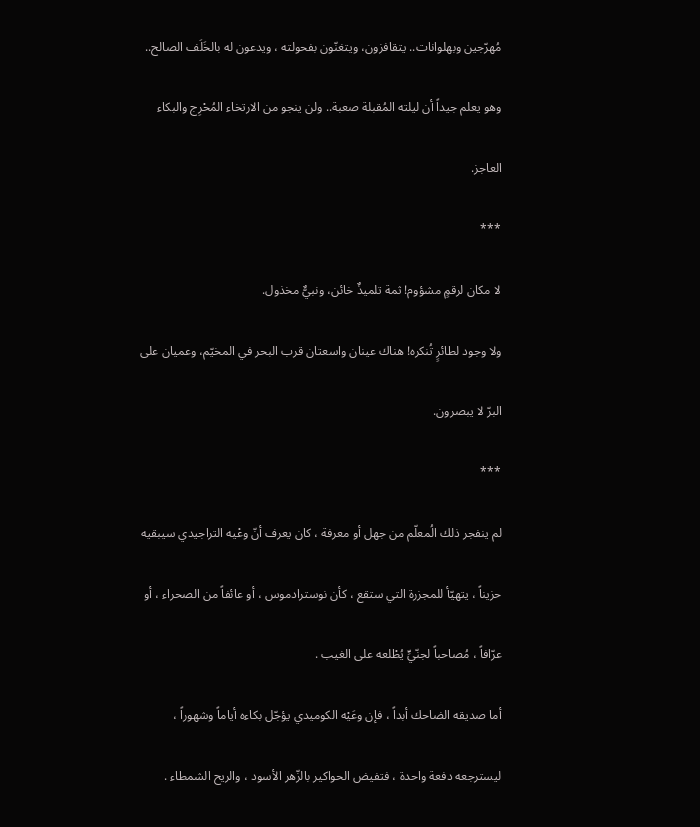مُهرّجين وبهلوانات.. يتقافزون، ويتغنّون بفحولته ، ويدعون له بالخَلَف الصالح..

وهو يعلم جيداً أن ليلته المُقبلة صعبة.. ولن ينجو من الارتخاء المُحْرِج والبكاء

العاجز.

***

لا مكان لرقمٍ مشؤوم! ثمة تلميذٌ خائن، ونبيٌّ مخذول.

ولا وجود لطائرٍ تُنكره! هناك عينان واسعتان قرب البحر في المخيّم، وعميان على

البرّ لا يبصرون.

***

لم ينفجر ذلك الُمعلّم من جهل أو معرفة ، كان يعرف أنّ وعْيه التراجيدي سيبقيه ‌

حزيناً ، يتهيّأ للمجزرة التي ستقع ، كأن نوسترادموس ، أو عائفاً من الصحراء ، أو ‌

عرّافاً ، مُصاحباً لجنّيٍّ يُطْلعه على الغيب .

أما صديقه الضاحك أبداً ، فإن وعَيْه الكوميدي يؤجّل بكاءه أياماً وشهوراً ، ‌

ليسترجعه دفعة واحدة ، فتفيض الحواكير بالزّهر الأسود ، والريح الشمطاء .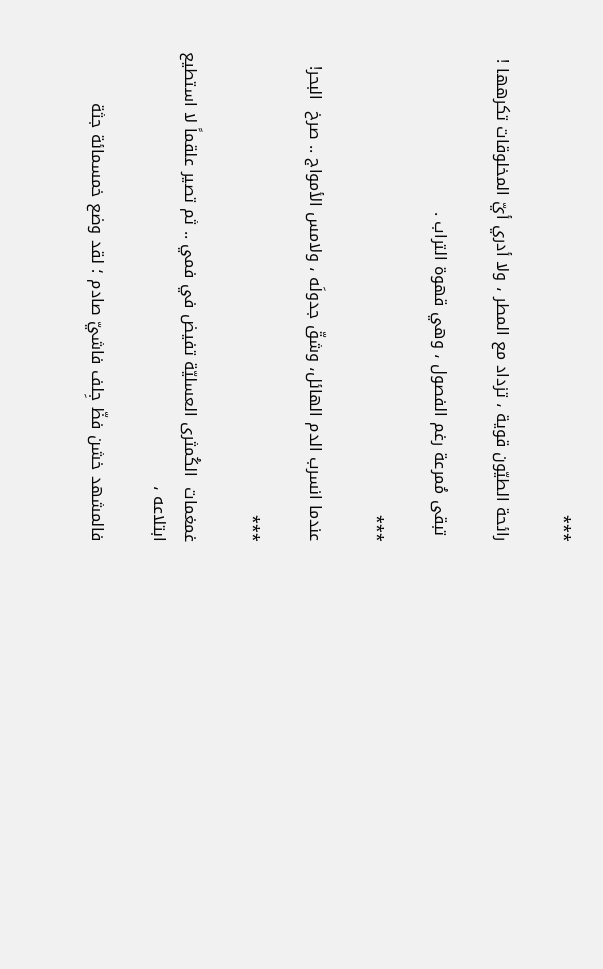***

رائحة الطيّون قوية ، تزداد مع المطر ، ولا أدري أيّ المخلوقات تكرهها !

 تبقى مُمرعة رغم الفصول ، وهي قهوة التراب‌ .

***

عندما انسرب الدم الهائل، وشقّ جدولَه ، ولامس الأمواج .. صرخ  البحر!

***

غمغمات  الكُمثرى العسليّة تفيض في فمي .. ثم تصير علقماً لا استطيع ابتلاعه ، ‌

فالمشهد خشن فظّ جِلف فاشيّ صادم ؛ لقد وضع خمسمائة جثة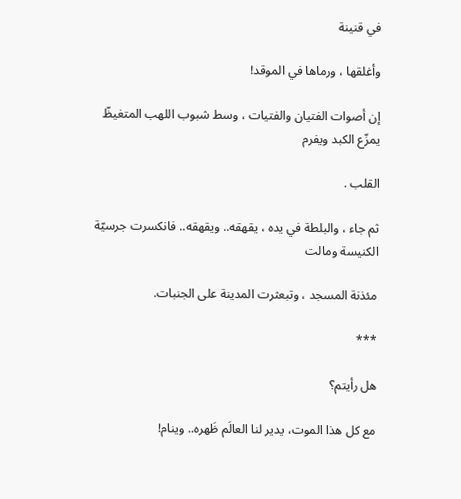في قنينة ‌

وأغلقها ، ورماها في الموقد!

إن أصوات الفتيان والفتيات ، وسط شبوب اللهب المتغيظّ يمزّع الكبد ويفرم ‌

القلب .

ثم جاء ، والبلطة في يده ، يقهقه.. ويقهقه.. فانكسرت جرسيّة الكنيسة ومالت ‌

مئذنة المسجد ، وتبعثرت المدينة على الجنبات.

***

هل رأيتم؟

مع كل هذا الموت، يدير لنا العالَم ظَهره.. وينام!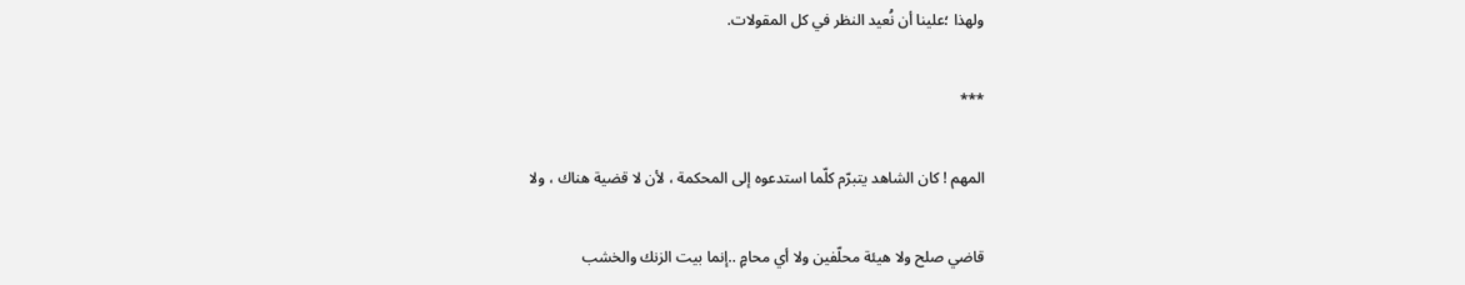ولهذا ؛علينا أن نُعيد النظر في كل المقولات.

***

المهم ! كان الشاهد يتبرّم كلّما استدعوه إلى المحكمة ، لأن لا قضية هناك ، ولا ‌

قاضي صلح ولا هيئة محلّفين ولا أي محامٍ ..إنما بيت الزنك والخشب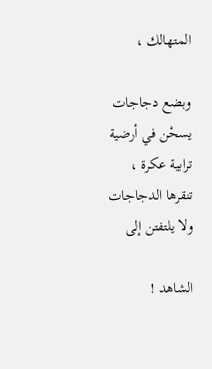المتهالك ، ‌

وبضع دجاجات يسحْن في أرضية ترابية عكرة ، تنقرها الدجاجات ولا يلتفتن إلى ‌

الشاهد !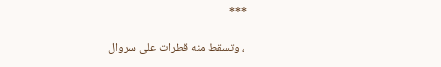***

 ، وتسقط منه قطرات على سروال‌‌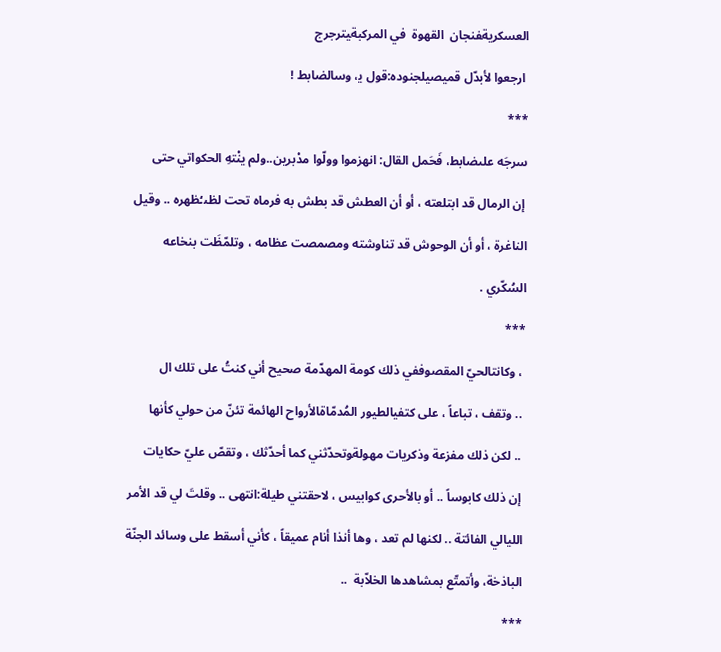العسكرية‍‍فنجان  القهوة  في المركبة‍‍يترجرج  ‌

 ارجعوا لأبدّل قميصي‍‍لجنوده:قول ‌‌ي‍‍، وس‍‍الضابط !

***

سرجَه على‍‍ضابط‍‍، فَحَمل ال‍‍قال: انهزموا وولّوا مدْبرين..ولم ينْتهِ الحكواتي حتى  ‌

 إن الرمال قد ابتلعته ، أو أن العطش قد بطش به فرماه تحت لظى‍‍؛‍‍ظهره .. وقيل ‌

الناغرة ، أو أن الوحوش قد تناوشته ومصمصت عظامه ، وتلمّظَت بنخاعه ‌

السُكّري .

***

 ، وكانت‍‍الحيّ المقصوف‍‍في ذلك ‌‌كومة المهدّمة ‌‌صحيح أني كنتُ على تلك ال ‌

 .. وتقف ، تباعاً ، على كتفي‍‍الطيور المُدمّاة‍‍الأرواح الهائمة تئنّ من حولي كأنها  ‌

 .. لكن ذلك‌‌ مفزعة‌‌ وذكريات‌‌ مهولة‍‍وتحدّثني كما أحدّثك ، وتقصّ عليّ حكايات ‌

 إن ذلك كابوساً .. أو بالأحرى كوابيس ، لاحقتني طيلة‌‌:انتهى .. وقلتَ لي ‌‌قد ‌‌الأمر  ‌

الليالي الفائتة .. لكنها لم تعد ، وها أنذا أنام عميقاً ، كأني أسقط على وسائد الجنّة ‌

الباذخة‍‍، وأتمتّع بمشاهدها الخلاّبة  ..

***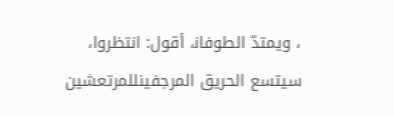، ويمتدّ الطوفان‍‍، أقول: انتظروا، سيتسع الحريق‌‌ المرجفين‍‍للمرتعشين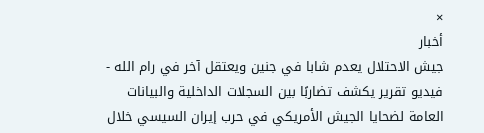×
أخبار
جيش الاحتلال يعدم شابا في جنين ويعتقل آخر في رام الله - فيديو تقرير يكشف تضاربًا بين السجلات الداخلية والبيانات العامة لضحايا الجيش الأمريكي في حرب إيران السيسي خلال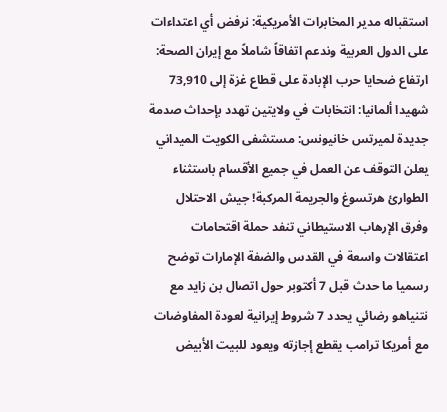استقباله مدير المخابرات الأمريكية: نرفض أي اعتداءات على الدول العربية وندعم اتفاقاً شاملاً مع إيران الصحة: ارتفاع ضحايا حرب الإبادة على قطاع غزة إلى 73,910 شهيدا ألمانيا: انتخابات في ولايتين تهدد بإحداث صدمة جديدة لميرتس خانيونس: مستشفى الكويت الميداني يعلن التوقف عن العمل في جميع الأقسام باستثناء الطوارئ هرتسوغ والجريمة المركبة! جيش الاحتلال وفرق الإرهاب الاستيطاني تنفد حملة اقتحامات اعتقالات واسعة في القدس والضفة الإمارات توضح رسميا ما حدث قبل 7 أكتوبر حول اتصال بن زايد مع نتنياهو رضائي يحدد 7 شروط إيرانية لعودة المفاوضات مع أمريكا ترامب يقطع إجازته ويعود للبيت الأبيض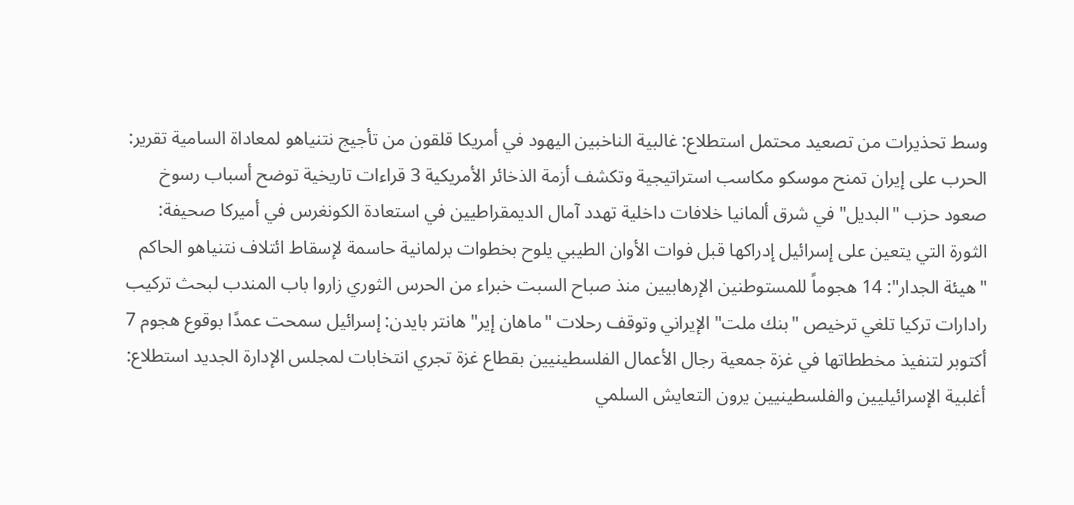وسط تحذيرات من تصعيد محتمل استطلاع: غالبية الناخبين اليهود في أمريكا قلقون من تأجيج نتنياهو لمعاداة السامية تقرير: الحرب على إيران تمنح موسكو مكاسب استراتيجية وتكشف أزمة الذخائر الأمريكية 3 قراءات تاريخية توضح أسباب رسوخ صعود حزب "البديل" في شرق ألمانيا خلافات داخلية تهدد آمال الديمقراطيين في استعادة الكونغرس في أميركا صحيفة: الثورة التي يتعين على إسرائيل إدراكها قبل فوات الأوان الطيبي يلوح بخطوات برلمانية حاسمة لإسقاط ائتلاف نتنياهو الحاكم "هيئة الجدار": 14 هجوماً للمستوطنين الإرهابيين منذ صباح السبت خبراء من الحرس الثوري زاروا باب المندب لبحث تركيب رادارات تركيا تلغي ترخيص "بنك ملت" الإيراني وتوقف رحلات "ماهان إير" هانتر بايدن: إسرائيل سمحت عمدًا بوقوع هجوم 7 أكتوبر لتنفيذ مخططاتها في غزة جمعية رجال الأعمال الفلسطينيين بقطاع غزة تجري انتخابات لمجلس الإدارة الجديد استطلاع: أغلبية الإسرائيليين والفلسطينيين يرون التعايش السلمي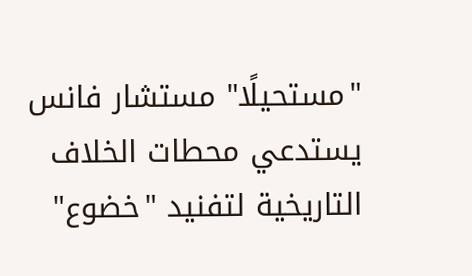"مستحيلًا" مستشار فانس يستدعي محطات الخلاف التاريخية لتفنيد "خضوع"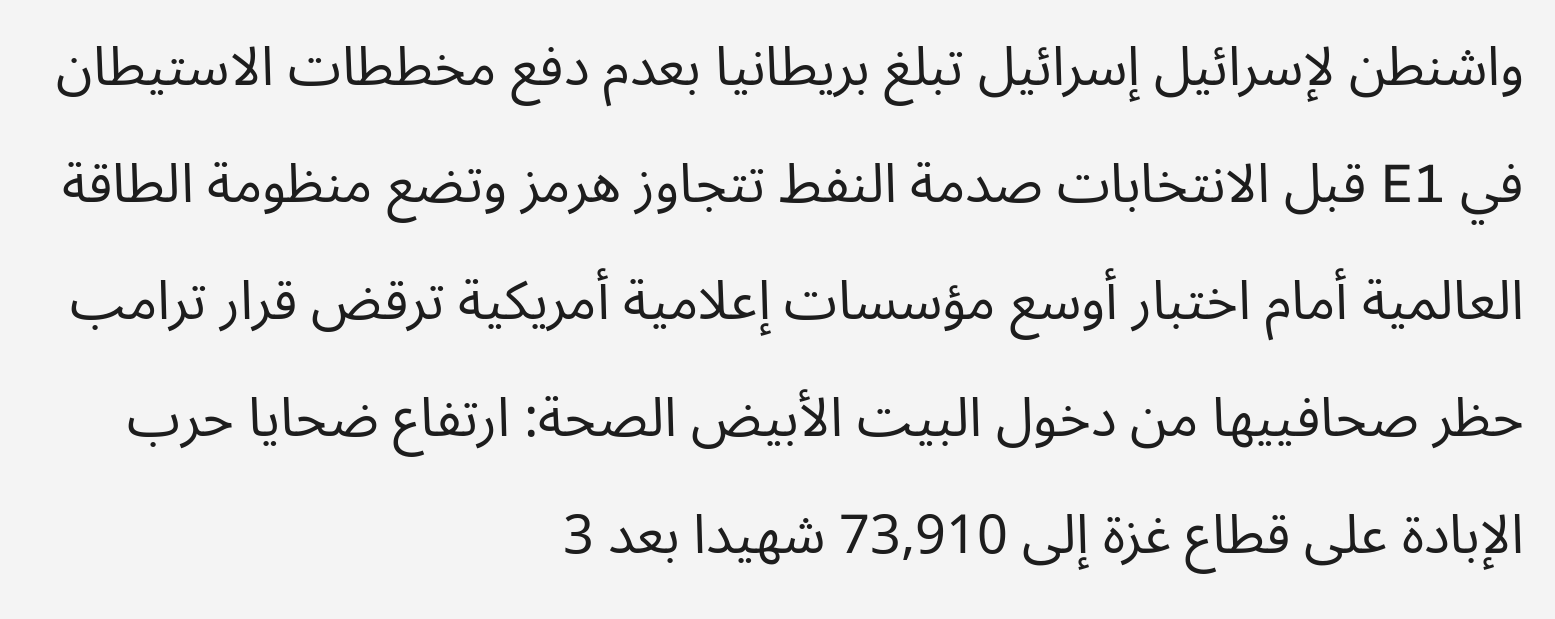واشنطن لإسرائيل إسرائيل تبلغ بريطانيا بعدم دفع مخططات الاستيطان في E1 قبل الانتخابات صدمة النفط تتجاوز هرمز وتضع منظومة الطاقة العالمية أمام اختبار أوسع مؤسسات إعلامية أمريكية ترقض قرار ترامب حظر صحافييها من دخول البيت الأبيض الصحة: ارتفاع ضحايا حرب الإبادة على قطاع غزة إلى 73,910 شهيدا بعد 3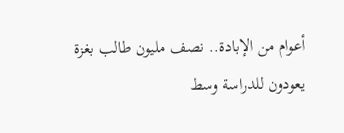أعوام من الإبادة.. نصف مليون طالب بغزة يعودون للدراسة وسط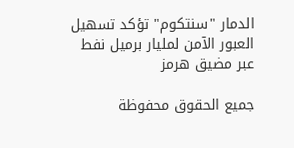الدمار "سنتكوم" تؤكد تسهيل العبور الآمن لمليار برميل نفط عبر مضيق هرمز

جميع الحقوق محفوظة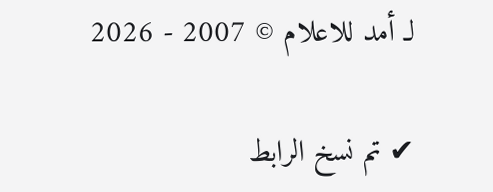لـ أمد للاعلام © 2007 - 2026

✔ تم نسخ الرابط